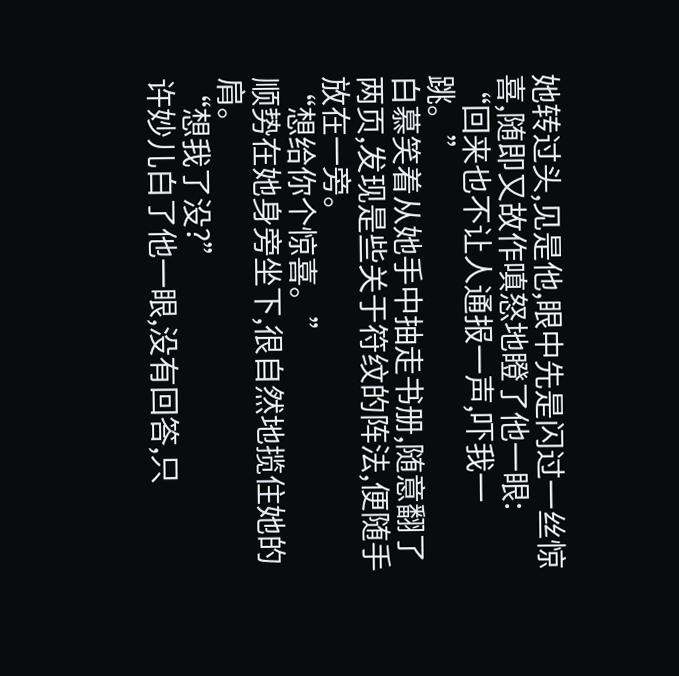她转过头,见是他,眼中先是闪过一丝惊喜,随即又故作嗔怒地瞪了他一眼:
“回来也不让人通报一声,吓我一跳。”
白慕笑着从她手中抽走书册,随意翻了两页,发现是些关于符纹的阵法,便随手放在一旁。
“想给你个惊喜。”
顺势在她身旁坐下,很自然地揽住她的肩。
“想我了没?”
许妙儿白了他一眼,没有回答,只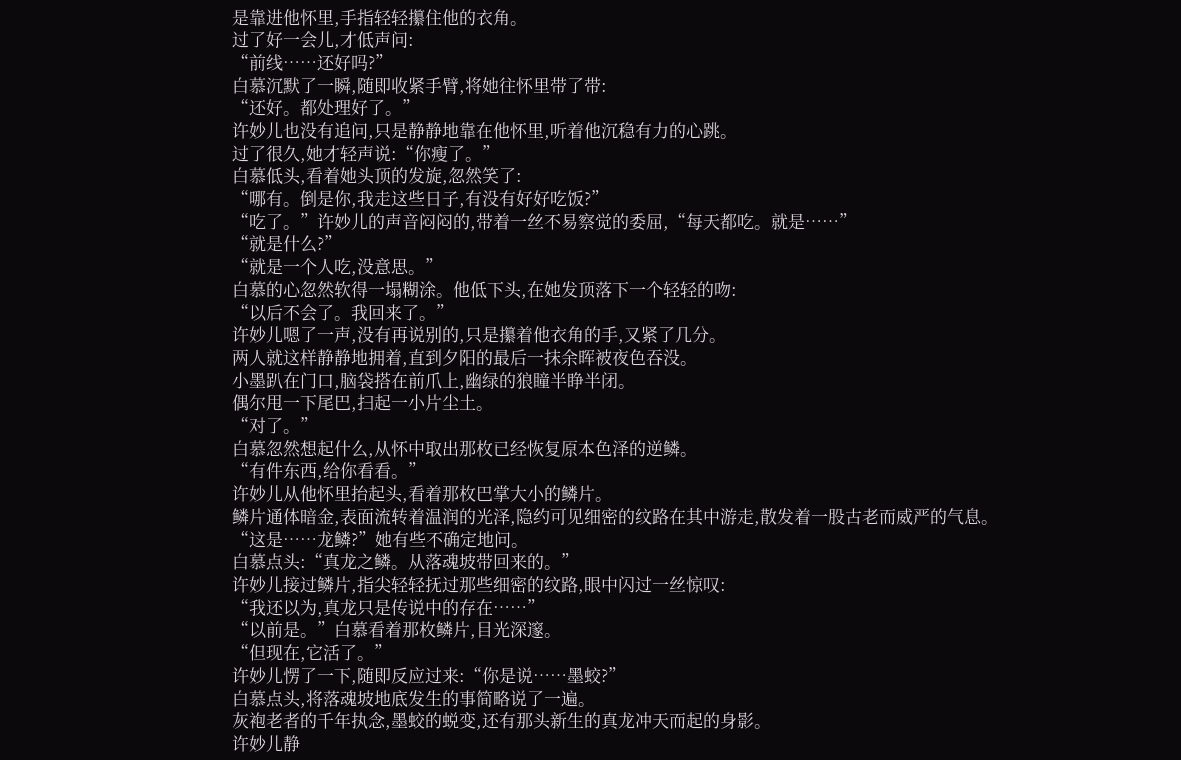是靠进他怀里,手指轻轻攥住他的衣角。
过了好一会儿,才低声问:
“前线……还好吗?”
白慕沉默了一瞬,随即收紧手臂,将她往怀里带了带:
“还好。都处理好了。”
许妙儿也没有追问,只是静静地靠在他怀里,听着他沉稳有力的心跳。
过了很久,她才轻声说:“你瘦了。”
白慕低头,看着她头顶的发旋,忽然笑了:
“哪有。倒是你,我走这些日子,有没有好好吃饭?”
“吃了。”许妙儿的声音闷闷的,带着一丝不易察觉的委屈,“每天都吃。就是……”
“就是什么?”
“就是一个人吃,没意思。”
白慕的心忽然软得一塌糊涂。他低下头,在她发顶落下一个轻轻的吻:
“以后不会了。我回来了。”
许妙儿嗯了一声,没有再说别的,只是攥着他衣角的手,又紧了几分。
两人就这样静静地拥着,直到夕阳的最后一抹余晖被夜色吞没。
小墨趴在门口,脑袋搭在前爪上,幽绿的狼瞳半睁半闭。
偶尔甩一下尾巴,扫起一小片尘土。
“对了。”
白慕忽然想起什么,从怀中取出那枚已经恢复原本色泽的逆鳞。
“有件东西,给你看看。”
许妙儿从他怀里抬起头,看着那枚巴掌大小的鳞片。
鳞片通体暗金,表面流转着温润的光泽,隐约可见细密的纹路在其中游走,散发着一股古老而威严的气息。
“这是……龙鳞?”她有些不确定地问。
白慕点头:“真龙之鳞。从落魂坡带回来的。”
许妙儿接过鳞片,指尖轻轻抚过那些细密的纹路,眼中闪过一丝惊叹:
“我还以为,真龙只是传说中的存在……”
“以前是。”白慕看着那枚鳞片,目光深邃。
“但现在,它活了。”
许妙儿愣了一下,随即反应过来:“你是说……墨蛟?”
白慕点头,将落魂坡地底发生的事简略说了一遍。
灰袍老者的千年执念,墨蛟的蜕变,还有那头新生的真龙冲天而起的身影。
许妙儿静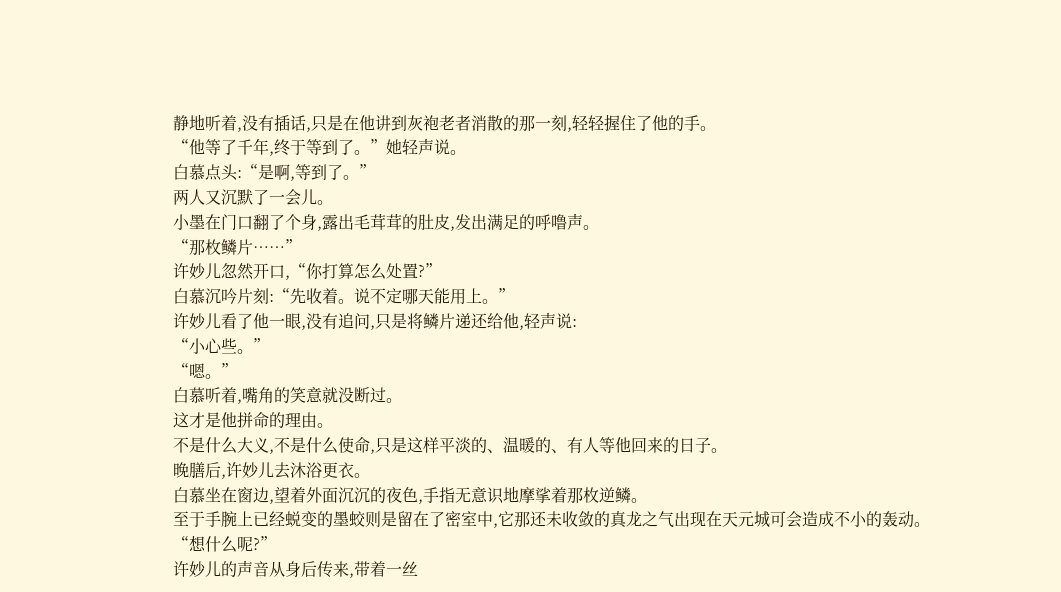静地听着,没有插话,只是在他讲到灰袍老者消散的那一刻,轻轻握住了他的手。
“他等了千年,终于等到了。”她轻声说。
白慕点头:“是啊,等到了。”
两人又沉默了一会儿。
小墨在门口翻了个身,露出毛茸茸的肚皮,发出满足的呼噜声。
“那枚鳞片……”
许妙儿忽然开口,“你打算怎么处置?”
白慕沉吟片刻:“先收着。说不定哪天能用上。”
许妙儿看了他一眼,没有追问,只是将鳞片递还给他,轻声说:
“小心些。”
“嗯。”
白慕听着,嘴角的笑意就没断过。
这才是他拼命的理由。
不是什么大义,不是什么使命,只是这样平淡的、温暖的、有人等他回来的日子。
晚膳后,许妙儿去沐浴更衣。
白慕坐在窗边,望着外面沉沉的夜色,手指无意识地摩挲着那枚逆鳞。
至于手腕上已经蜕变的墨蛟则是留在了密室中,它那还未收敛的真龙之气出现在天元城可会造成不小的轰动。
“想什么呢?”
许妙儿的声音从身后传来,带着一丝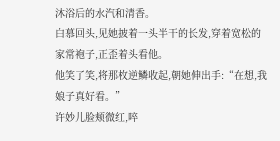沐浴后的水汽和清香。
白慕回头,见她披着一头半干的长发,穿着宽松的家常袍子,正歪着头看他。
他笑了笑,将那枚逆鳞收起,朝她伸出手:“在想,我娘子真好看。”
许妙儿脸颊微红,啐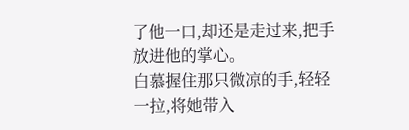了他一口,却还是走过来,把手放进他的掌心。
白慕握住那只微凉的手,轻轻一拉,将她带入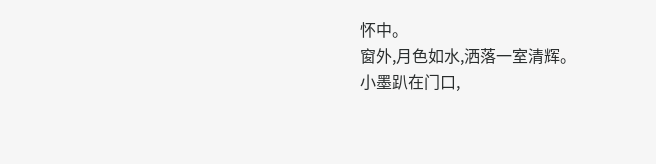怀中。
窗外,月色如水,洒落一室清辉。
小墨趴在门口,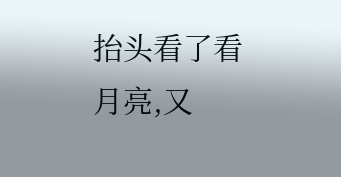抬头看了看月亮,又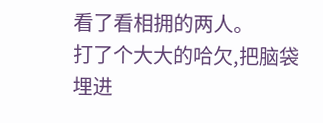看了看相拥的两人。
打了个大大的哈欠,把脑袋埋进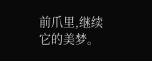前爪里,继续它的美梦。